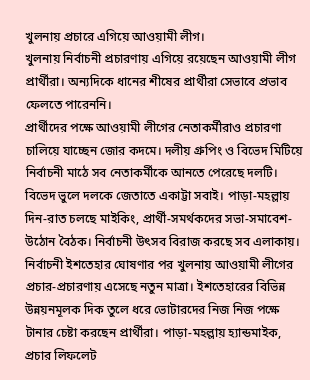খুলনায় প্রচারে এগিয়ে আওয়ামী লীগ।
খুলনায় নির্বাচনী প্রচারণায় এগিয়ে রয়েছেন আওয়ামী লীগ প্রার্থীরা। অন্যদিকে ধানের শীষের প্রার্থীরা সেভাবে প্রভাব ফেলতে পারেননি।
প্রার্থীদের পক্ষে আওয়ামী লীগের নেতাকর্মীরাও প্রচারণা চালিয়ে যাচ্ছেন জোর কদমে। দলীয় গ্রুপিং ও বিভেদ মিটিয়ে নির্বাচনী মাঠে সব নেতাকর্মীকে আনতে পেরেছে দলটি। বিভেদ ভুলে দলকে জেতাতে একাট্টা সবাই। পাড়া-মহল্লায় দিন-রাত চলছে মাইকিং, প্রার্থী-সমর্থকদের সভা-সমাবেশ-উঠোন বৈঠক। নির্বাচনী উৎসব বিরাজ করছে সব এলাকায়।
নির্বাচনী ইশতেহার ঘোষণার পর খুলনায় আওয়ামী লীগের প্রচার-প্রচারণায় এসেছে নতুন মাত্রা। ইশতেহারের বিভিন্ন উন্নয়নমূলক দিক তুলে ধরে ভোটারদের নিজ নিজ পক্ষে টানার চেষ্টা করছেন প্রার্থীরা। পাড়া-মহল্লায় হ্যান্ডমাইক, প্রচার লিফলেট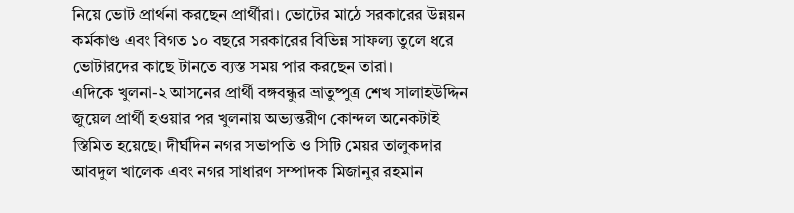নিয়ে ভোট প্রার্থনা করছেন প্রার্থীরা। ভোটের মাঠে সরকারের উন্নয়ন কর্মকাণ্ড এবং বিগত ১০ বছরে সরকারের বিভিন্ন সাফল্য তুলে ধরে ভোটারদের কাছে টানতে ব্যস্ত সময় পার করছেন তারা।
এদিকে খুলনা-২ আসনের প্রার্থী বঙ্গবন্ধুর ভ্রাতুষ্পুত্র শেখ সালাহউদ্দিন জুয়েল প্রার্থী হওয়ার পর খুলনায় অভ্যন্তরীণ কোন্দল অনেকটাই স্তিমিত হয়েছে। দীর্ঘদিন নগর সভাপতি ও সিটি মেয়র তালুকদার আবদুল খালেক এবং নগর সাধারণ সম্পাদক মিজানুর রহমান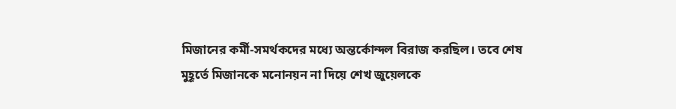মিজানের কর্মী-সমর্থকদের মধ্যে অন্তর্কোন্দল বিরাজ করছিল। তবে শেষ মুহূর্তে মিজানকে মনোনয়ন না দিয়ে শেখ জুয়েলকে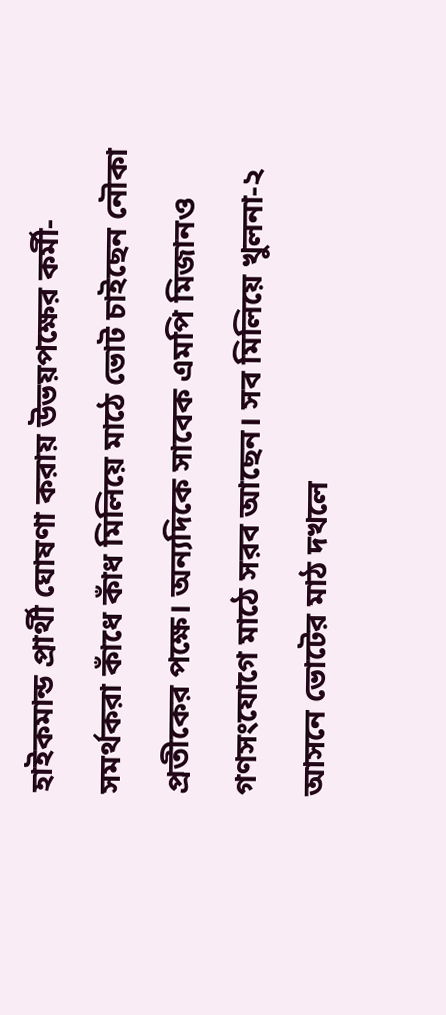হাইকমান্ড প্রার্থী ঘোষণা করায় উভয়পক্ষের কর্মী-সমর্থকরা কাঁধে কাঁধ মিলিয়ে মাঠে ভোট চাইছেন নৌকা প্রতীকের পক্ষে। অন্যদিকে সাবেক এমপি মিজানও গণসংযোগে মাঠে সরব আছেন। সব মিলিয়ে খুলনা-২ আসনে ভোটের মাঠ দখলে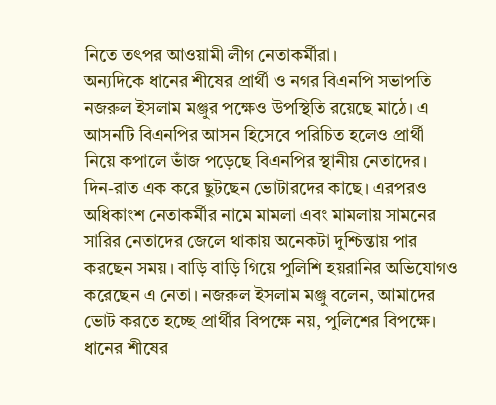নিতে তৎপর আওয়ামী লীগ নেতাকর্মীরা।
অন্যদিকে ধানের শীষের প্রার্থী ও নগর বিএনপি সভাপতি নজরুল ইসলাম মঞ্জুর পক্ষেও উপস্থিতি রয়েছে মাঠে। এ আসনটি বিএনপির আসন হিসেবে পরিচিত হলেও প্রার্থী নিয়ে কপালে ভাঁজ পড়েছে বিএনপির স্থানীয় নেতাদের। দিন-রাত এক করে ছুটছেন ভোটারদের কাছে। এরপরও অধিকাংশ নেতাকর্মীর নামে মামলা এবং মামলায় সামনের সারির নেতাদের জেলে থাকায় অনেকটা দুশ্চিন্তায় পার করছেন সময়। বাড়ি বাড়ি গিয়ে পুলিশি হয়রানির অভিযোগও করেছেন এ নেতা। নজরুল ইসলাম মঞ্জু বলেন, আমাদের ভোট করতে হচ্ছে প্রার্থীর বিপক্ষে নয়, পুলিশের বিপক্ষে। ধানের শীষের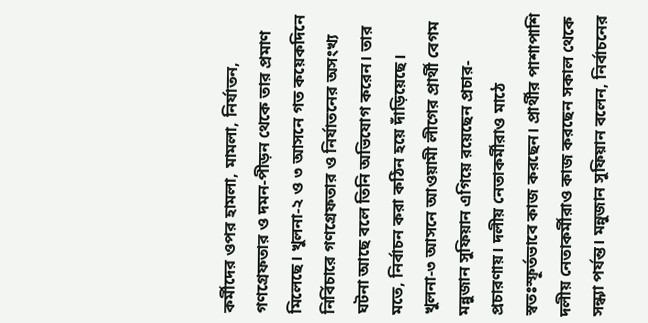কর্মীদের ওপর হামলা, মামলা, নির্যাতন, গণগ্রেফতার ও দমন-পীড়ন থেকে তার প্রমাণ মিলেছে। খুলনা-২ ও ৩ আসনে গত কয়েকদিনে নির্বিচারে গণগ্রেফতার ও নির্যাতনের অসংখ্য ঘটনা আছে বলে তিনি অভিযোগ করেন। তার মতে, নির্বাচন করা কঠিন হয়ে দাঁড়িয়েছে। খুলনা-৩ আসনে আওয়ামী লীগের প্রার্থী বেগম মন্নুজান সুফিয়ান এগিয়ে রয়েছেন প্রচার-প্রচারণায়। দলীয় নেতাকর্মীরাও মাঠে স্বতঃস্ফূর্তভাবে কাজ করছেন। প্রার্থীর পাশাপাশি দলীয় নেতাকর্মীরাও কাজ করছেন সকাল থেকে সন্ধ্যা পর্যন্ত। মন্নুজান সুফিয়ান বলেন, নির্বাচনের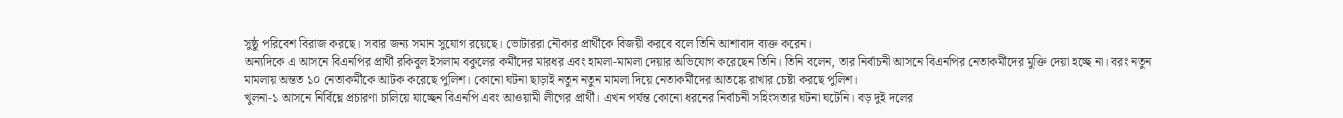সুষ্ঠু পরিবেশ বিরাজ করছে। সবার জন্য সমান সুযোগ রয়েছে। ভোটাররা নৌকার প্রার্থীকে বিজয়ী করবে বলে তিনি আশাবাদ ব্যক্ত করেন।
অন্যদিকে এ আসনে বিএনপির প্রার্থী রকিবুল ইসলাম বকুলের কর্মীদের মারধর এবং হামলা-মামলা দেয়ার অভিযোগ করেছেন তিনি। তিনি বলেন, তার নির্বাচনী আসনে বিএনপির নেতাকর্মীদের মুক্তি দেয়া হচ্ছে না। বরং নতুন মামলায় অন্তত ১০ নেতাকর্মীকে আটক করেছে পুলিশ। কোনো ঘটনা ছাড়াই নতুন নতুন মামলা দিয়ে নেতাকর্মীদের আতঙ্কে রাখার চেষ্টা করছে পুলিশ।
খুলনা-১ আসনে নির্বিঘ্নে প্রচারণা চালিয়ে যাচ্ছেন বিএনপি এবং আওয়ামী লীগের প্রার্থী। এখন পর্যন্ত কোনো ধরনের নির্বাচনী সহিংসতার ঘটনা ঘটেনি। বড় দুই দলের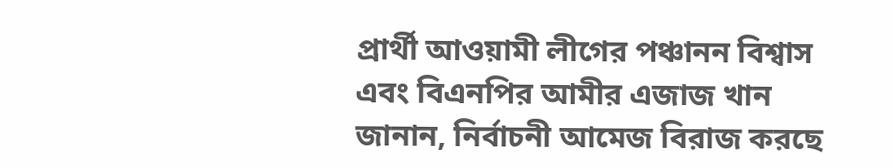প্রার্থী আওয়ামী লীগের পঞ্চানন বিশ্বাস এবং বিএনপির আমীর এজাজ খান জানান, নির্বাচনী আমেজ বিরাজ করছে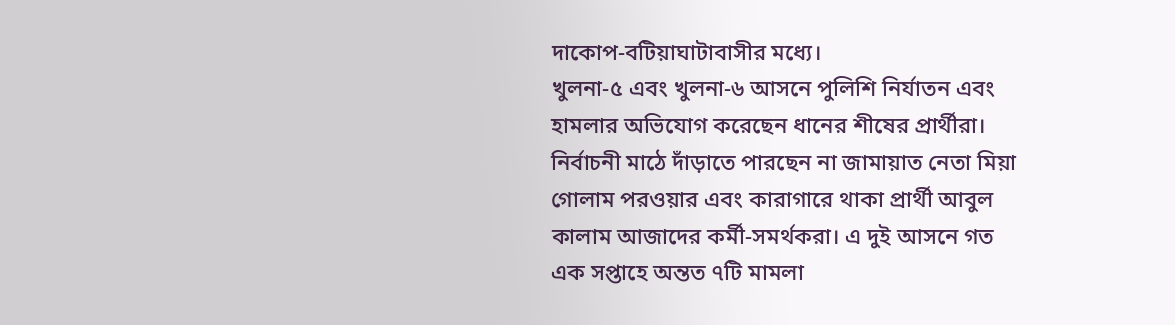দাকোপ-বটিয়াঘাটাবাসীর মধ্যে।
খুলনা-৫ এবং খুলনা-৬ আসনে পুলিশি নির্যাতন এবং হামলার অভিযোগ করেছেন ধানের শীষের প্রার্থীরা। নির্বাচনী মাঠে দাঁড়াতে পারছেন না জামায়াত নেতা মিয়া গোলাম পরওয়ার এবং কারাগারে থাকা প্রার্থী আবুল কালাম আজাদের কর্মী-সমর্থকরা। এ দুই আসনে গত এক সপ্তাহে অন্তত ৭টি মামলা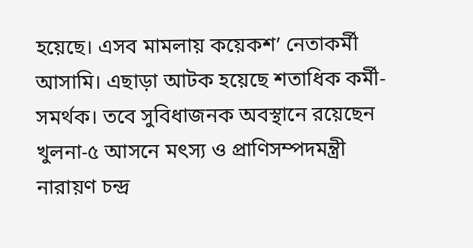হয়েছে। এসব মামলায় কয়েকশ’ নেতাকর্মী আসামি। এছাড়া আটক হয়েছে শতাধিক কর্মী-সমর্থক। তবে সুবিধাজনক অবস্থানে রয়েছেন খুলনা-৫ আসনে মৎস্য ও প্রাণিসম্পদমন্ত্রী নারায়ণ চন্দ্র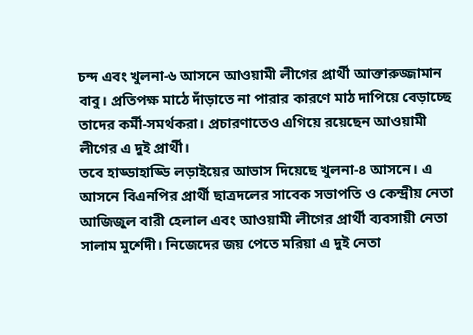চন্দ এবং খুলনা-৬ আসনে আওয়ামী লীগের প্রার্থী আক্তারুজ্জামান বাবু। প্রতিপক্ষ মাঠে দাঁড়াতে না পারার কারণে মাঠ দাপিয়ে বেড়াচ্ছে তাদের কর্মী-সমর্থকরা। প্রচারণাতেও এগিয়ে রয়েছেন আওয়ামী লীগের এ দুই প্রার্থী।
তবে হাড্ডাহাড্ডি লড়াইয়ের আভাস দিয়েছে খুলনা-৪ আসনে। এ আসনে বিএনপির প্রার্থী ছাত্রদলের সাবেক সভাপতি ও কেন্দ্রীয় নেতা আজিজুল বারী হেলাল এবং আওয়ামী লীগের প্রার্থী ব্যবসায়ী নেতা সালাম মুর্শেদী। নিজেদের জয় পেতে মরিয়া এ দুই নেতা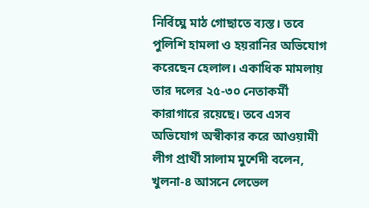নির্বিঘ্নে মাঠ গোছাতে ব্যস্ত। তবে পুলিশি হামলা ও হয়রানির অভিযোগ করেছেন হেলাল। একাধিক মামলায় তার দলের ২৫-৩০ নেতাকর্মী কারাগারে রয়েছে। তবে এসব অভিযোগ অস্বীকার করে আওয়ামী লীগ প্রার্থী সালাম মুর্শেদী বলেন, খুলনা-৪ আসনে লেভেল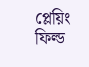প্লেয়িং ফিল্ড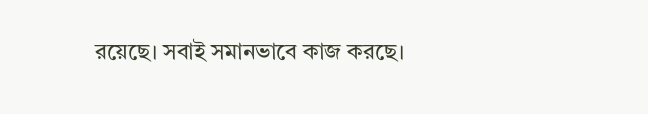রয়েছে। সবাই সমানভাবে কাজ করছে।